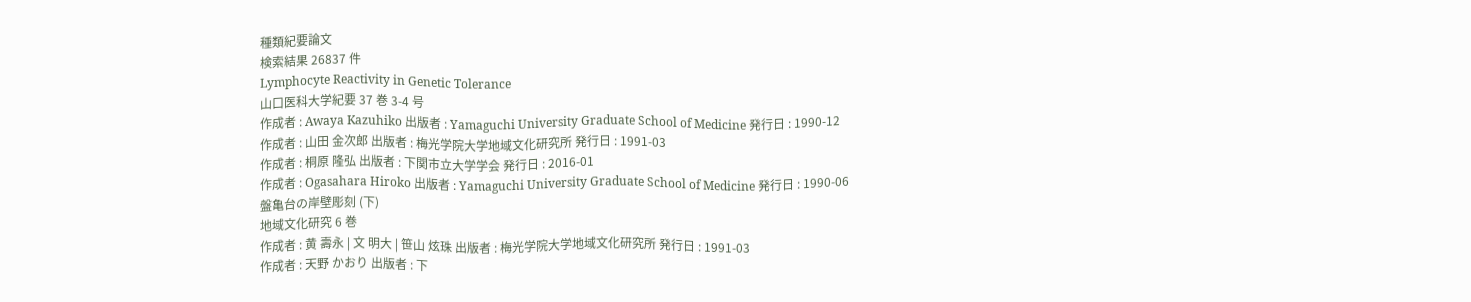種類紀要論文
検索結果 26837 件
Lymphocyte Reactivity in Genetic Tolerance
山口医科大学紀要 37 巻 3-4 号
作成者 : Awaya Kazuhiko 出版者 : Yamaguchi University Graduate School of Medicine 発行日 : 1990-12
作成者 : 山田 金次郎 出版者 : 梅光学院大学地域文化研究所 発行日 : 1991-03
作成者 : 桐原 隆弘 出版者 : 下関市立大学学会 発行日 : 2016-01
作成者 : Ogasahara Hiroko 出版者 : Yamaguchi University Graduate School of Medicine 発行日 : 1990-06
盤亀台の岸壁彫刻 (下)
地域文化研究 6 巻
作成者 : 黄 壽永 | 文 明大 | 笹山 炫珠 出版者 : 梅光学院大学地域文化研究所 発行日 : 1991-03
作成者 : 天野 かおり 出版者 : 下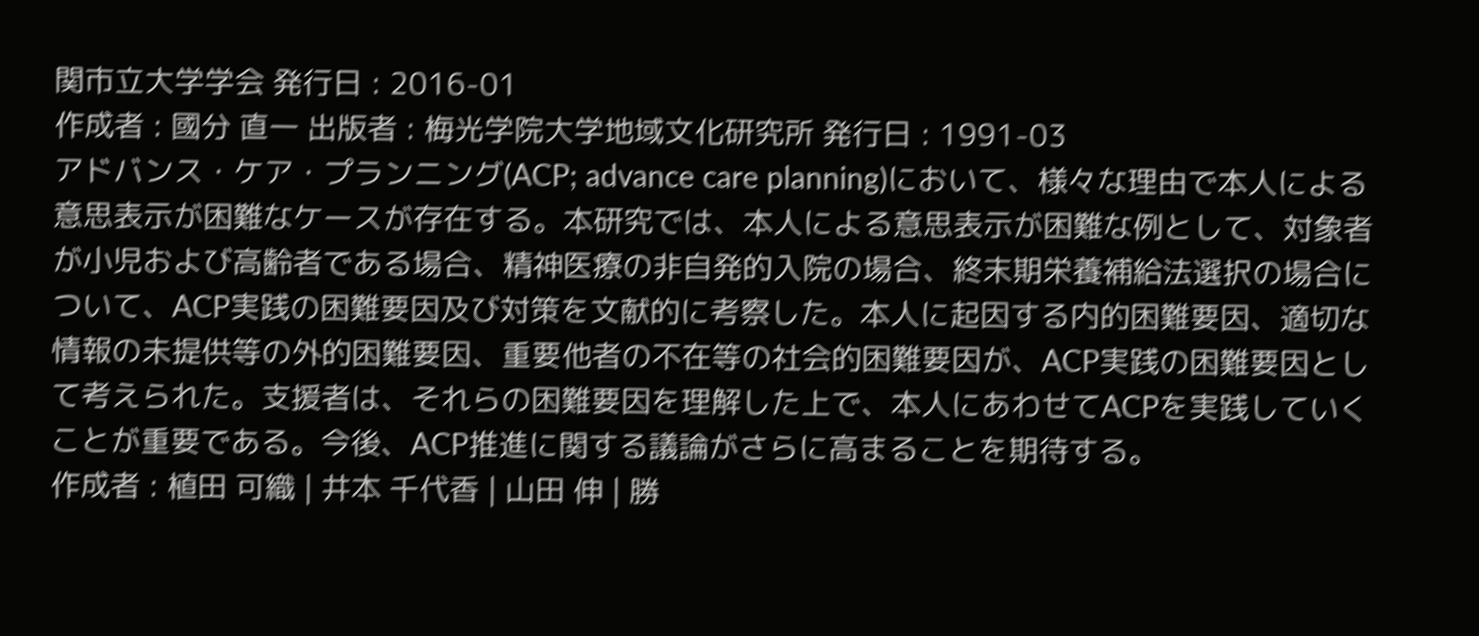関市立大学学会 発行日 : 2016-01
作成者 : 國分 直一 出版者 : 梅光学院大学地域文化研究所 発行日 : 1991-03
アドバンス・ケア・プランニング(ACP; advance care planning)において、様々な理由で本人による意思表示が困難なケースが存在する。本研究では、本人による意思表示が困難な例として、対象者が小児および高齢者である場合、精神医療の非自発的入院の場合、終末期栄養補給法選択の場合について、ACP実践の困難要因及び対策を文献的に考察した。本人に起因する内的困難要因、適切な情報の未提供等の外的困難要因、重要他者の不在等の社会的困難要因が、ACP実践の困難要因として考えられた。支援者は、それらの困難要因を理解した上で、本人にあわせてACPを実践していくことが重要である。今後、ACP推進に関する議論がさらに高まることを期待する。
作成者 : 植田 可織 | 井本 千代香 | 山田 伸 | 勝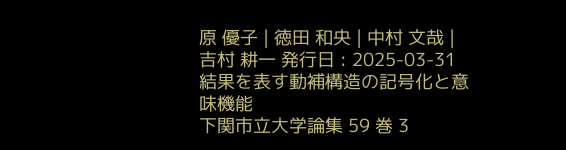原 優子 | 徳田 和央 | 中村 文哉 | 吉村 耕一 発行日 : 2025-03-31
結果を表す動補構造の記号化と意味機能
下関市立大学論集 59 巻 3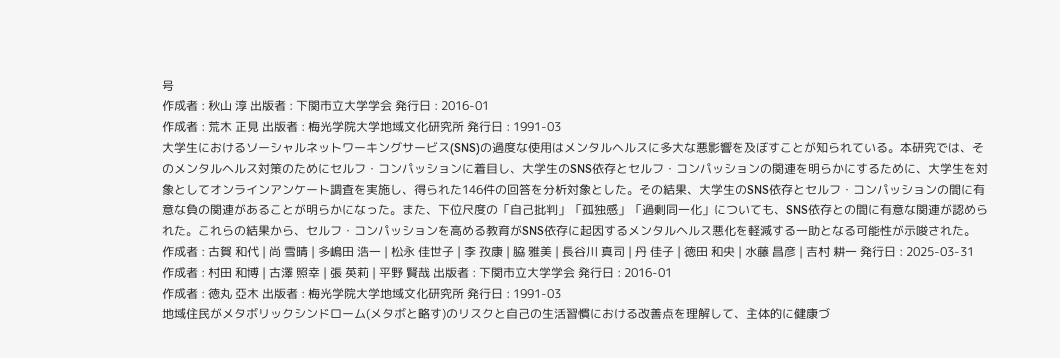号
作成者 : 秋山 淳 出版者 : 下関市立大学学会 発行日 : 2016-01
作成者 : 荒木 正見 出版者 : 梅光学院大学地域文化研究所 発行日 : 1991-03
大学生におけるソーシャルネットワーキングサービス(SNS)の過度な使用はメンタルヘルスに多大な悪影響を及ぼすことが知られている。本研究では、そのメンタルヘルス対策のためにセルフ・コンパッションに着目し、大学生のSNS依存とセルフ・コンパッションの関連を明らかにするために、大学生を対象としてオンラインアンケート調査を実施し、得られた146件の回答を分析対象とした。その結果、大学生のSNS依存とセルフ・コンパッションの間に有意な負の関連があることが明らかになった。また、下位尺度の「自己批判」「孤独感」「過剰同一化」についても、SNS依存との間に有意な関連が認められた。これらの結果から、セルフ・コンパッションを高める教育がSNS依存に起因するメンタルヘルス悪化を軽減する一助となる可能性が示唆された。
作成者 : 古賀 和代 | 尚 雪晴 | 多嶋田 浩一 | 松永 佳世子 | 李 孜康 | 脇 雅美 | 長谷川 真司 | 丹 佳子 | 徳田 和央 | 水藤 昌彦 | 吉村 耕一 発行日 : 2025-03-31
作成者 : 村田 和博 | 古澤 照幸 | 張 英莉 | 平野 賢哉 出版者 : 下関市立大学学会 発行日 : 2016-01
作成者 : 徳丸 亞木 出版者 : 梅光学院大学地域文化研究所 発行日 : 1991-03
地域住民がメタボリックシンドローム(メタボと略す)のリスクと自己の生活習慣における改善点を理解して、主体的に健康づ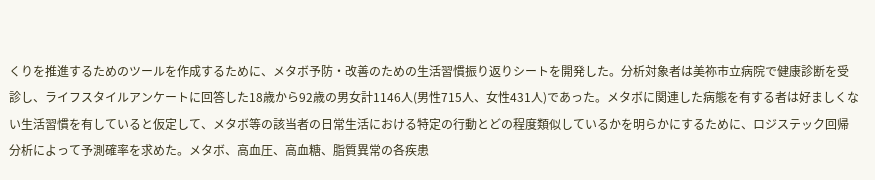くりを推進するためのツールを作成するために、メタボ予防・改善のための生活習慣振り返りシートを開発した。分析対象者は美祢市立病院で健康診断を受診し、ライフスタイルアンケートに回答した18歳から92歳の男女計1146人(男性715人、女性431人)であった。メタボに関連した病態を有する者は好ましくない生活習慣を有していると仮定して、メタボ等の該当者の日常生活における特定の行動とどの程度類似しているかを明らかにするために、ロジステック回帰分析によって予測確率を求めた。メタボ、高血圧、高血糖、脂質異常の各疾患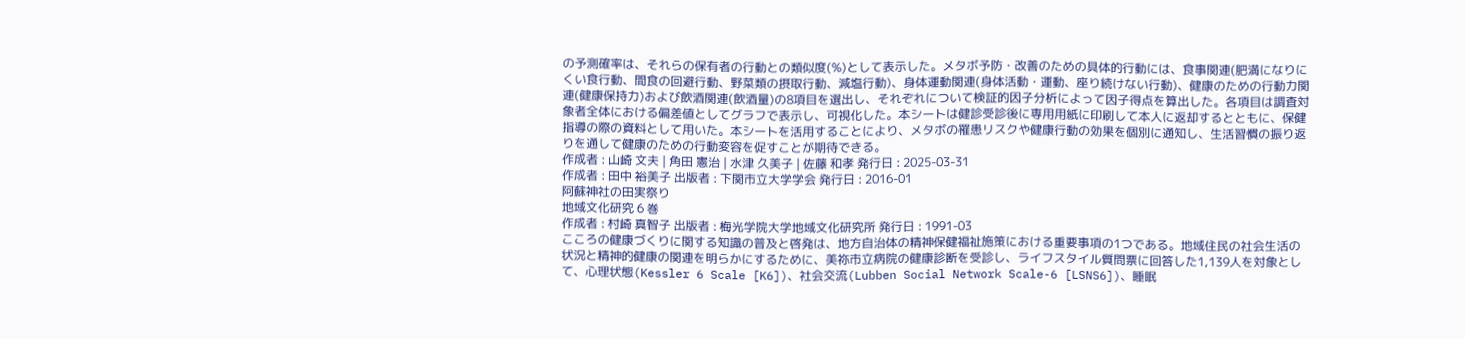の予測確率は、それらの保有者の行動との類似度(%)として表示した。メタボ予防・改善のための具体的行動には、食事関連(肥満になりにくい食行動、間食の回避行動、野菜類の摂取行動、減塩行動)、身体運動関連(身体活動・運動、座り続けない行動)、健康のための行動力関連(健康保持力)および飲酒関連(飲酒量)の8項目を選出し、それぞれについて検証的因子分析によって因子得点を算出した。各項目は調査対象者全体における偏差値としてグラフで表示し、可視化した。本シートは健診受診後に専用用紙に印刷して本人に返却するとともに、保健指導の際の資料として用いた。本シートを活用することにより、メタボの罹患リスクや健康行動の効果を個別に通知し、生活習慣の振り返りを通して健康のための行動変容を促すことが期待できる。
作成者 : 山崎 文夫 | 角田 憲治 | 水津 久美子 | 佐藤 和孝 発行日 : 2025-03-31
作成者 : 田中 裕美子 出版者 : 下関市立大学学会 発行日 : 2016-01
阿蘇神社の田実祭り
地域文化研究 6 巻
作成者 : 村崎 真智子 出版者 : 梅光学院大学地域文化研究所 発行日 : 1991-03
こころの健康づくりに関する知識の普及と啓発は、地方自治体の精神保健福祉施策における重要事項の1つである。地域住民の社会生活の状況と精神的健康の関連を明らかにするために、美祢市立病院の健康診断を受診し、ライフスタイル質問票に回答した1,139人を対象として、心理状態(Kessler 6 Scale [K6])、社会交流(Lubben Social Network Scale-6 [LSNS6])、睡眠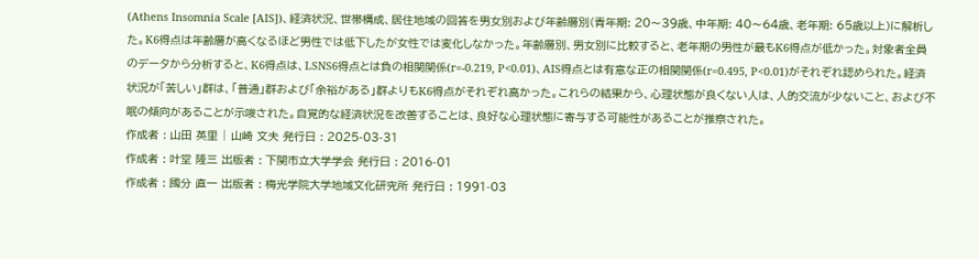(Athens Insomnia Scale [AIS])、経済状況、世帯構成、居住地域の回答を男女別および年齢層別(青年期: 20〜39歳、中年期: 40〜64歳、老年期: 65歳以上)に解析した。K6得点は年齢層が高くなるほど男性では低下したが女性では変化しなかった。年齢層別、男女別に比較すると、老年期の男性が最もK6得点が低かった。対象者全員のデータから分析すると、K6得点は、LSNS6得点とは負の相関関係(r=-0.219, P<0.01)、AIS得点とは有意な正の相関関係(r=0.495, P<0.01)がそれぞれ認められた。経済状況が「苦しい」群は、「普通」群および「余裕がある」群よりもK6得点がそれぞれ高かった。これらの結果から、心理状態が良くない人は、人的交流が少ないこと、および不眠の傾向があることが示唆された。自覚的な経済状況を改善することは、良好な心理状態に寄与する可能性があることが推察された。
作成者 : 山田 英里 | 山崎 文夫 発行日 : 2025-03-31
作成者 : 叶堂 隆三 出版者 : 下関市立大学学会 発行日 : 2016-01
作成者 : 國分 直一 出版者 : 梅光学院大学地域文化研究所 発行日 : 1991-03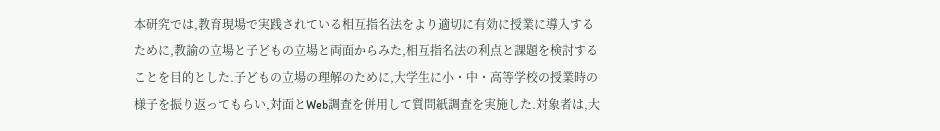本研究では,教育現場で実践されている相互指名法をより適切に有効に授業に導入するために,教諭の立場と子どもの立場と両面からみた,相互指名法の利点と課題を検討することを目的とした.子どもの立場の理解のために,大学生に小・中・高等学校の授業時の様子を振り返ってもらい,対面とWeb調査を併用して質問紙調査を実施した.対象者は,大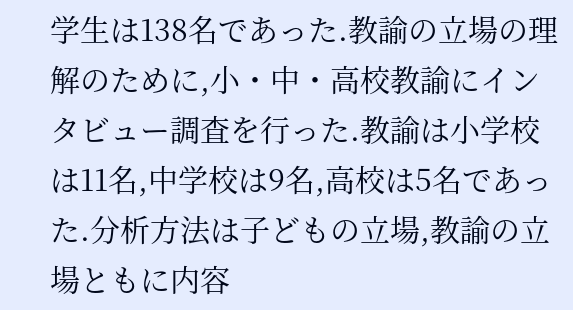学生は138名であった.教諭の立場の理解のために,小・中・高校教諭にインタビュー調査を行った.教諭は小学校は11名,中学校は9名,高校は5名であった.分析方法は子どもの立場,教諭の立場ともに内容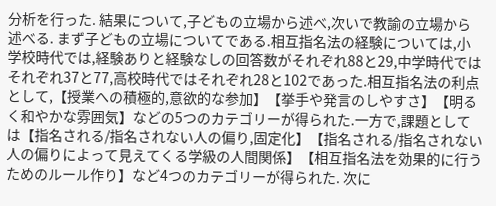分析を行った. 結果について,子どもの立場から述べ,次いで教諭の立場から述べる. まず子どもの立場についてである.相互指名法の経験については,小学校時代では,経験ありと経験なしの回答数がそれぞれ88と29,中学時代ではそれぞれ37と77,高校時代ではそれぞれ28と102であった.相互指名法の利点として,【授業への積極的,意欲的な参加】【挙手や発言のしやすさ】【明るく和やかな雰囲気】などの5つのカテゴリーが得られた.一方で,課題としては【指名される/指名されない人の偏り,固定化】【指名される/指名されない人の偏りによって見えてくる学級の人間関係】【相互指名法を効果的に行うためのルール作り】など4つのカテゴリーが得られた. 次に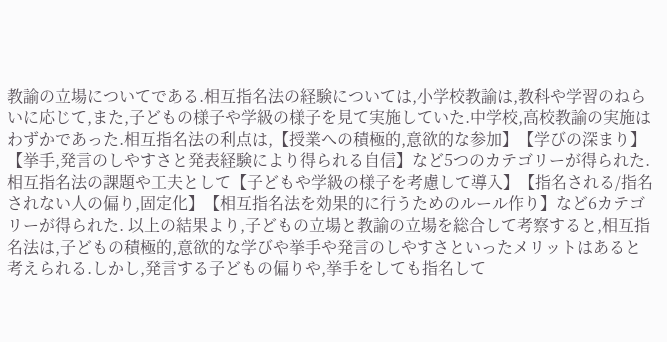教諭の立場についてである.相互指名法の経験については,小学校教諭は,教科や学習のねらいに応じて,また,子どもの様子や学級の様子を見て実施していた.中学校,高校教諭の実施はわずかであった.相互指名法の利点は,【授業への積極的,意欲的な参加】【学びの深まり】【挙手,発言のしやすさと発表経験により得られる自信】など5つのカテゴリーが得られた.相互指名法の課題や工夫として【子どもや学級の様子を考慮して導入】【指名される/指名されない人の偏り,固定化】【相互指名法を効果的に行うためのルール作り】など6カテゴリーが得られた. 以上の結果より,子どもの立場と教諭の立場を総合して考察すると,相互指名法は,子どもの積極的,意欲的な学びや挙手や発言のしやすさといったメリットはあると考えられる.しかし,発言する子どもの偏りや,挙手をしても指名して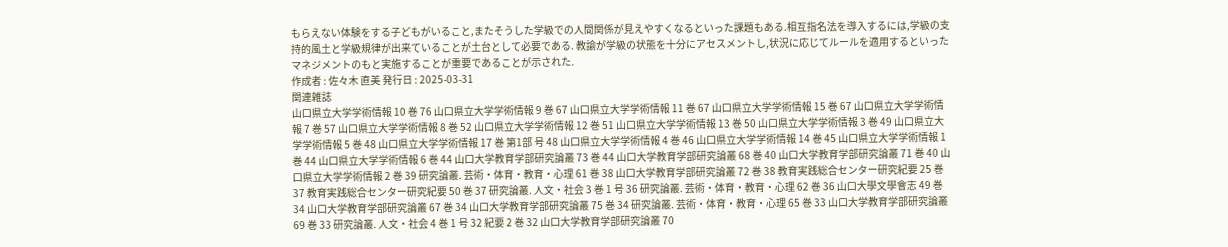もらえない体験をする子どもがいること,またそうした学級での人間関係が見えやすくなるといった課題もある.相互指名法を導入するには,学級の支持的風土と学級規律が出来ていることが土台として必要である. 教諭が学級の状態を十分にアセスメントし,状況に応じてルールを適用するといったマネジメントのもと実施することが重要であることが示された.
作成者 : 佐々木 直美 発行日 : 2025-03-31
関連雑誌
山口県立大学学術情報 10 巻 76 山口県立大学学術情報 9 巻 67 山口県立大学学術情報 11 巻 67 山口県立大学学術情報 15 巻 67 山口県立大学学術情報 7 巻 57 山口県立大学学術情報 8 巻 52 山口県立大学学術情報 12 巻 51 山口県立大学学術情報 13 巻 50 山口県立大学学術情報 3 巻 49 山口県立大学学術情報 5 巻 48 山口県立大学学術情報 17 巻 第1部 号 48 山口県立大学学術情報 4 巻 46 山口県立大学学術情報 14 巻 45 山口県立大学学術情報 1 巻 44 山口県立大学学術情報 6 巻 44 山口大学教育学部研究論叢 73 巻 44 山口大学教育学部研究論叢 68 巻 40 山口大学教育学部研究論叢 71 巻 40 山口県立大学学術情報 2 巻 39 研究論叢. 芸術・体育・教育・心理 61 巻 38 山口大学教育学部研究論叢 72 巻 38 教育実践総合センター研究紀要 25 巻 37 教育実践総合センター研究紀要 50 巻 37 研究論叢. 人文・社会 3 巻 1 号 36 研究論叢. 芸術・体育・教育・心理 62 巻 36 山口大學文學會志 49 巻 34 山口大学教育学部研究論叢 67 巻 34 山口大学教育学部研究論叢 75 巻 34 研究論叢. 芸術・体育・教育・心理 65 巻 33 山口大学教育学部研究論叢 69 巻 33 研究論叢. 人文・社会 4 巻 1 号 32 紀要 2 巻 32 山口大学教育学部研究論叢 70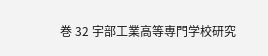巻 32 宇部工業高等専門学校研究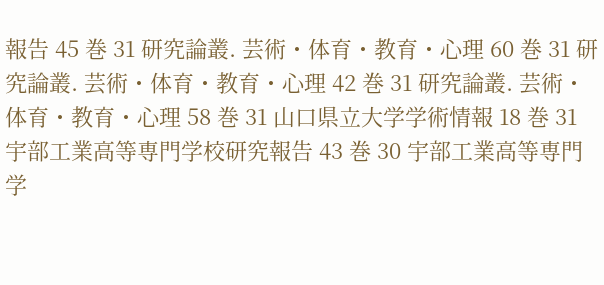報告 45 巻 31 研究論叢. 芸術・体育・教育・心理 60 巻 31 研究論叢. 芸術・体育・教育・心理 42 巻 31 研究論叢. 芸術・体育・教育・心理 58 巻 31 山口県立大学学術情報 18 巻 31 宇部工業高等専門学校研究報告 43 巻 30 宇部工業高等専門学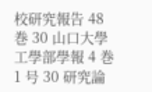校研究報告 48 巻 30 山口大學工學部學報 4 巻 1 号 30 研究論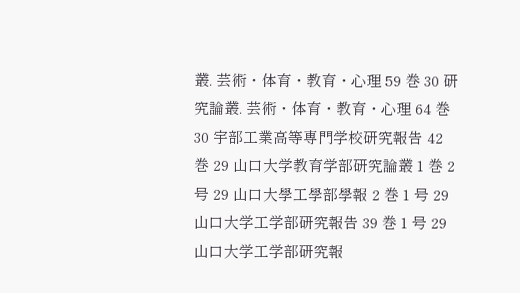叢. 芸術・体育・教育・心理 59 巻 30 研究論叢. 芸術・体育・教育・心理 64 巻 30 宇部工業高等専門学校研究報告 42 巻 29 山口大学教育学部研究論叢 1 巻 2 号 29 山口大學工學部學報 2 巻 1 号 29 山口大学工学部研究報告 39 巻 1 号 29 山口大学工学部研究報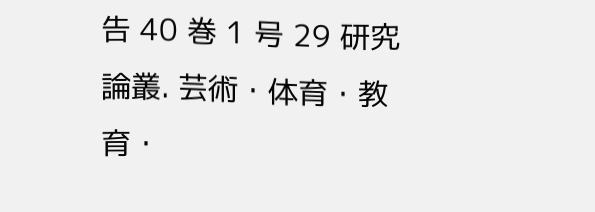告 40 巻 1 号 29 研究論叢. 芸術・体育・教育・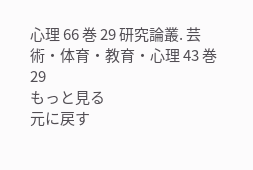心理 66 巻 29 研究論叢. 芸術・体育・教育・心理 43 巻 29
もっと見る
元に戻す